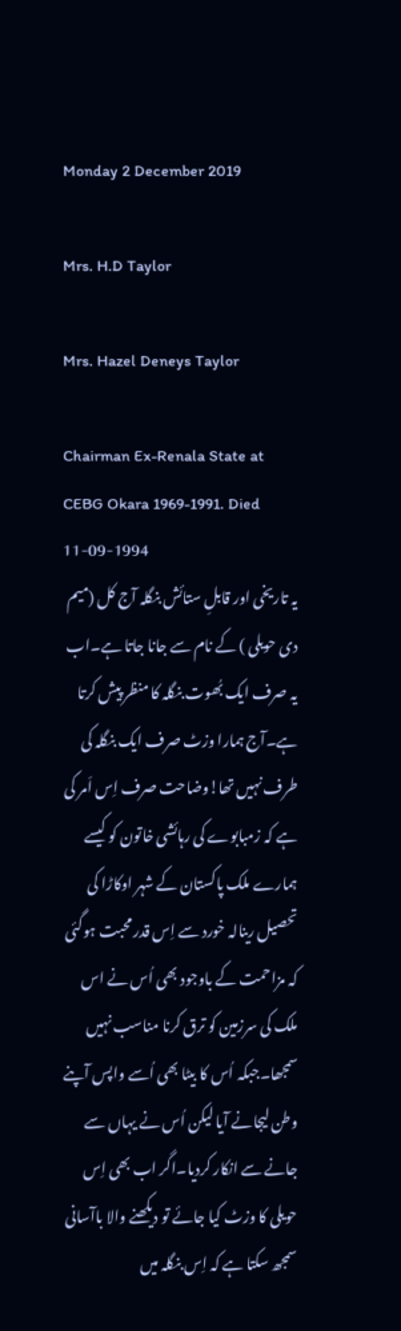Monday 2 December 2019

Mrs. H.D Taylor

Mrs. Hazel Deneys Taylor

Chairman Ex-Renala State at CEBG Okara 1969-1991. Died 11-09-1994
یہ تاریخی اور قابلِ ستائش بنگلہ آج کل (میم دی حویلی ) کے نام سے جانا جاتا ہے۔اب یہ صرف ایک بُھوت بنگلہ کا منظر پیش کرتا ہے۔آج ہمارا وزٹ صرف ایک بنگلہ کی طرف نہیں تھا!وضاحت صرف اِس اَمر کی ہے کہ زمبابوے کی رہائشی خاتون کو کیسے ہمارے ملک پاکستان کے شہر اوکاڑا کی تحصیل رینالہ خورد سے اِس قدر محبت ہوگئی کہ مزاحمت کے باوجود بھی اُس نے اس ملک کی سرزمین کو ترق کرنا مناسب نہیں سمجھا۔جبکہ اُس کا بیٹا بھی اُسے واپس آپنے وطن لیجانے آیا لیکن اُس نے یہاں سے جانے سے انکار کردیا۔اگر اب بھی اِس حویلی کا وزٹ کیا جائے تو دیکھنے والا باآسانی سمجھ سکتا ہے کہ اِس بنگلہ میں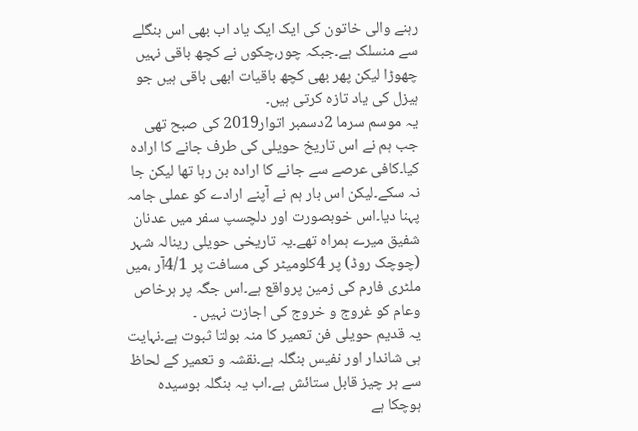رہنے والی خاتون کی ایک ایک یاد اب بھی اس بنگلے سے منسلک ہے۔جبکہ چور،چکوں نے کچھ باقی نہیں چھوڑا لیکن پھر بھی کچھ باقیات ابھی باقی ہیں جو ہیزل کی یاد تازہ کرتی ہیں۔
یہ موسم سرما 2دسمبر اتوار2019 کی صبح تھی جب ہم نے اس تاریخ حویلی کی طرف جانے کا ارادہ کیا۔کافی عرصے سے جانے کا ارادہ بن رہا تھا لیکن جا نہ سکے۔لیکن اس بار ہم نے آپنے ارادے کو عملی جامہ پہنا دیا۔اس خوبصورت اور دلچسپ سفر میں عدنان شفیق میرے ہمراہ تھے۔یہ تاریخی حویلی رینالہ شہر (چوچک روڈ) پر 4کلومیٹر کی مسافت پر 4/1آر ،میں ملٹری فارم کی زمین پرواقع ہے۔اس جگہ پر ہرخاص وعام کو غروج و خروج کی اجازت نہیں ۔
یہ قدیم حویلی فن تعمیر کا منہ بولتا ثبوت ہے۔نہایت ہی شاندار اور نفیس بنگلہ ہے۔نقشہ و تعمیر کے لحاظ سے ہر چیز قابل ستائش ہے۔اب یہ بنگلہ بوسیدہ ہوچکا ہے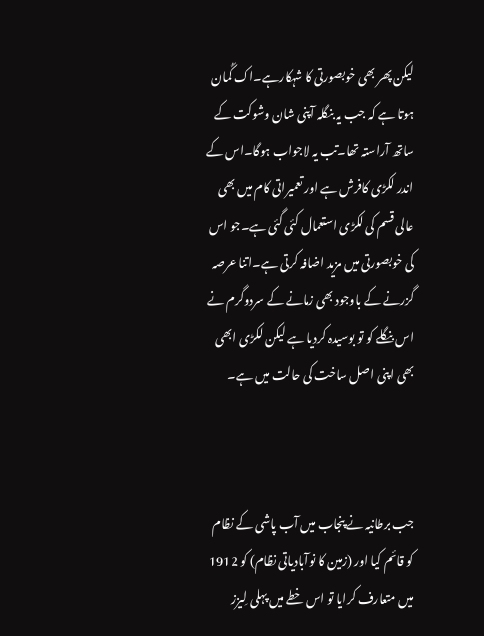لیکن پھر بھی خوبصورتی کا شہکارہے۔اک گُمان ہوتا ہے کہ جب یہ بنگلہ آپنی شان وشوکت کے ساتھ آراستہ تھا۔تب یہ لاجواب ہوگا۔اس کے اندر لکڑی کافرش ہے اور تعمیراتی کام میں بھی عالی قسم کی لکڑی استعمال کئی گئی ہے۔جو اس کی خوبصورتی میں مزید اضافہ کرتی ہے۔اتنا عرصہ گزرنے کے باوجود بھی زمانے کے سردوگرم نے اس بنگلے کو تو بوسیدہ کردیا ہے لیکن لکڑی ابھی بھی اپنی اصل ساخت کی حالت میں ہے۔



جب برطانیہ نے پنجاب میں آب پاشی کے نظام کو قائم کیا اور (زمین کا نوآبادیاتی نظام) کو 1912 میں متعارف کرایا تو اس خطے میں پہلی لِیزز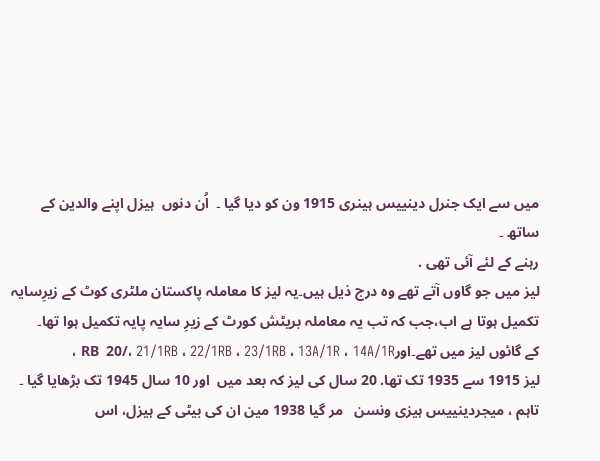میں سے ایک جنرل دینییس ہینری 1915 ون کو دیا گیا ۔  اُن دنوں  ہیزل اپنے والدین کے ساتھ ۔
رہنے کے لئے آئی تھی .
لیز میں جو گاوں آتے تھے وہ درج ذیل ہیں۔یہ لیز کا معاملہ پاکستان ملٹری کوٹ کے زیرِسایہ تکمیل ہوتا ہے اب،جب کہ تب یہ معاملہ بریٹش کورٹ کے زیرِ سایہ پایہ تکمیل ہوا تھا۔
کے گائوں لیز میں تھے۔اورRB  20/، 21/1RB ، 22/1RB ، 23/1RB ، 13A/1R ، 14A/1R ،
لیز 1915 سے 1935 تک تھا. 20 سال کی لیز کہ بعد میں  اور 10 سال 1945 تک بڑھایا گیا ۔ تاہم ، میجردینییس ہیزی ونسن   مر گیا 1938 مین ان کی بیٹی کے ہیزل، اس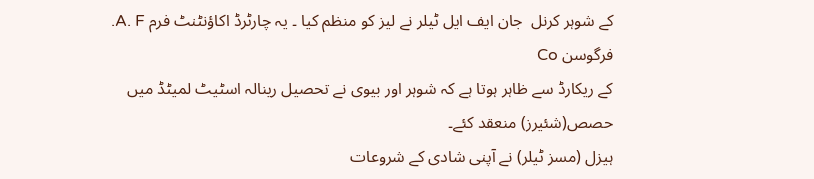کے شوہر کرنل  جان ایف ایل ٹیلر نے لیز کو منظم کیا ۔ یہ چارٹرڈ اکاؤنٹنٹ فرم A. F. فرگوسن Co
کے ریکارڈ سے ظاہر ہوتا ہے کہ شوہر اور بیوی نے تحصیل رینالہ اسٹیٹ لمیٹڈ میں حصص(شئیرز) منعقد کئے۔
ہیزل (مسز ٹیلر) نے آپنی شادی کے شروعات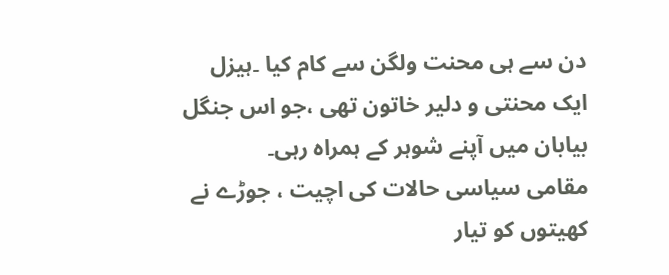دن سے ہی محنت ولگن سے کام کیا ۔ہیزل ایک محنتی و دلیر خاتون تھی ،جو اس جنگل بیابان میں آپنے شوہر کے ہمراہ رہی۔
مقامی سیاسی حالات کی اچیت ، جوڑے نے کھیتوں کو تیار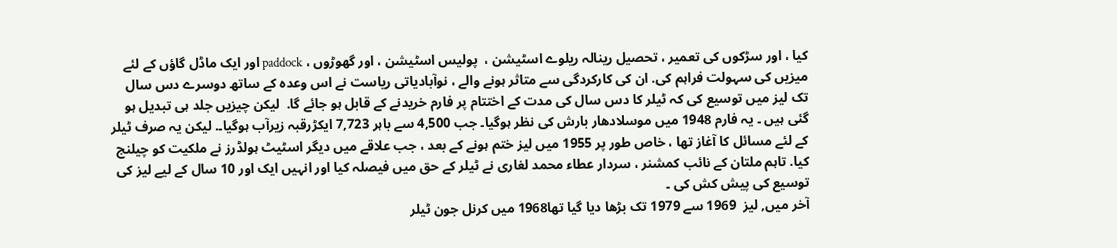کیا ، اور سڑکوں کی تعمیر ، تحصیل رینالہ ریلوے اسٹیشن ،  پولیس اسٹیشن ، اور گھوڑوں ، paddock اور ایک ماڈل گاؤں کے لئے میزیں کی سہولت فراہم کی. ان کی کارکردگی سے متاثر ہونے والے ، نوآبادیاتی ریاست نے اس وعدہ کے ساتھ دوسرے دس سال تک لیز میں توسیع کی کہ ٹیلر کا دس سال کی مدت کے اختتام پر فارم خریدنے کے قابل ہو جائے گا.  لیکن چیزیں جلد ہی تبدیل ہو گئی ہیں ۔ یہ فارم 1948 میں موسلادھار بارش کی نظر ہوگیا۔ جب 4,500 سے باہر 7,723 ایکڑرقبہ زیرآب ہوگیا۔. لیکن یہ صرف ٹیلر  کے لئے مسائل کا آغاز تھا ، خاص طور پر 1955 میں لیز ختم ہونے کے بعد ، جب علاقے میں دیگر اسٹیٹ ہولڈرز نے ملکیت کو چیلنج کیا. تاہم ملتان کے نائب کمشنر ، سردار عطاء محمد لغاری نے ٹیلر کے حق میں فیصلہ کیا اور انہیں ایک اور 10 سال کے لیے لیز کی توسیع کی پیش کش کی ۔
آخر میں, لیز  1969 سے 1979 تک بڑھا دیا گیا تھا1968 میں کرنل جون ٹیلر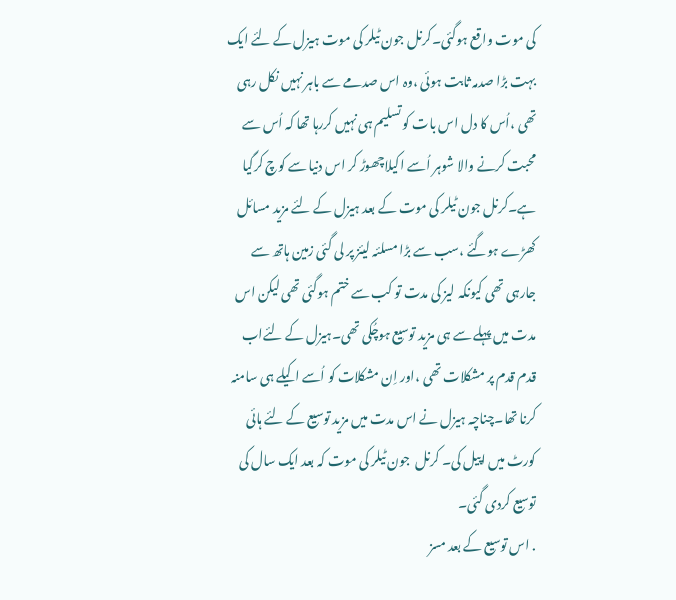کی موت واقع ہوگئی۔کرنل جون ٹیلر کی موت ہیزل کے لئے ایک بہت بڑا صدمہ ثابت ہوئی ،وہ اس صدمے سے باہر نہیں نکل رہی تھی ،اُس کا دل اس بات کو تسلیم ہی نہیں کررہا تھا کہ اُس سے محبت کرنے والا شوہر اُسے اکیلاچھوڑ کر اس دنیا سے کوچ کرگیا ہے۔کرنل جون ٹیلر کی موت کے بعد ہیزل کے لئے مزید مسائل کھڑے ہوگئے ،سب سے بڑا مسلئہ لیئز پر لی گئی زمین ہاتھ سے جارہی تھی کیونکہ لیز کی مدت تو کب سے ختم ہوگئی تھی لیکن اس مدت میں پہلے سے ہی مزید توسیع ہوچُکی تھی۔ہیزل کے لئےاب قدم قدم پر مشکلات تھی ،اور اِن مشکلات کو اُسے اکیلے ہی سامنہ کرنا تھا۔چناچہ ہیزل نے اس مدت میں مزید توسیع کے لئے ہائی کورٹ میں اپیل کی۔ کرنل  جون ٹیلر کی موت کہ بعد ایک سال کی توسیع کردی گئی۔
. اس توسیع کے بعد مسز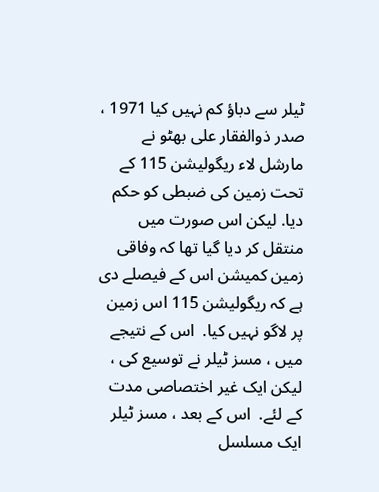ٹیلر سے دباؤ کم نہیں کیا 1971 ، صدر ذوالفقار علی بھٹو نے مارشل لاء ریگولیشن 115 کے تحت زمین کی ضبطی کو حکم دیا. لیکن اس صورت میں منتقل کر دیا گیا تھا کہ وفاقی زمین کمیشن اس کے فیصلے دی ہے کہ ریگولیشن 115 اس زمین پر لاگو نہیں کیا.  اس کے نتیجے میں ، مسز ٹیلر نے توسیع کی ، لیکن ایک غیر اختصاصی مدت کے لئے.  اس کے بعد ، مسز ٹیلر ایک مسلسل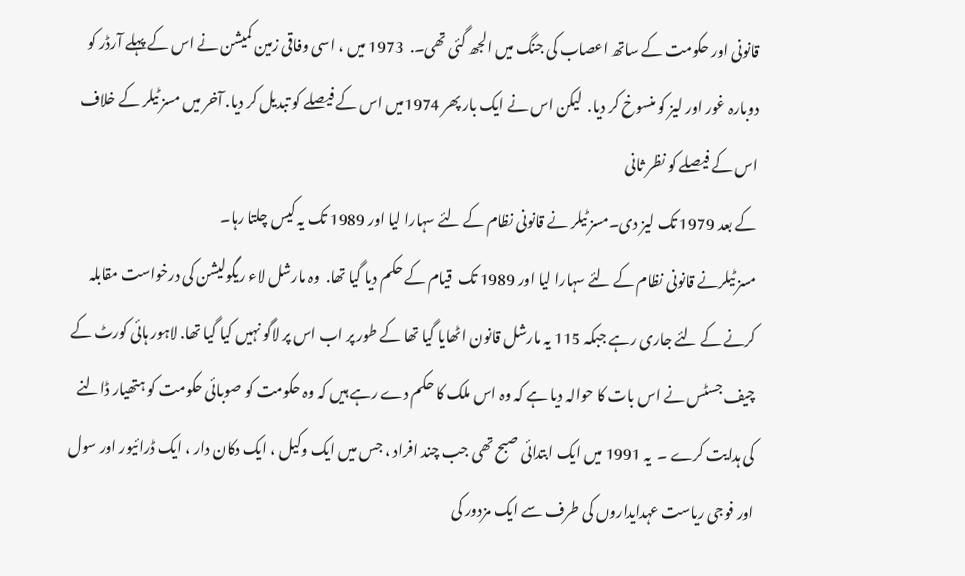قانونی اور حکومت کے ساتھ اعصاب کی جنگ میں الجھ گئی تھی۔.  1973 میں ، اسی وفاقی زمین کمیشن نے اس کے پہلے آرڈر کو دوبارہ غور اور لیز کو منسوخ کر دیا.  لیکن اس نے ایک بار پھر 1974میں اس کے فیصلے کو تبدیل کر دیا. آخر میں مسز ٹیلر کے خلاف اس کے فیصلے کو نظر ثانی
کے بعد 1979 تک لیز دی۔مسز ٹیلر نے قانونی نظام کے لئے سہارا لیا اور 1989 تک یہ کیس چلتا رہا۔
مسز ٹیلرنے قانونی نظام کے لئے سہارا لیا اور 1989 تک  قیام کے حکم دیا گیا تھا.  وہ مارشل لاء ریگولیشن کی درخواست مقابلہ کرنے کے لئے جاری رہے جبکہ 115 یہ مارشل قانون اٹھایا گیا تھا کے طور پر اب اس پر لاگو نہیں کیا گیا تھا. لاہور ہائی کورٹ کے چیف جسٹس نے اس بات کا حوالہ دیا ہے کہ وہ اس ملک کا حکم دے رہے ہیں کہ وہ حکومت کو صوبائی حکومت کو ہتھیار ڈالنے کی ہدایت کرے ۔  یہ 1991 میں ایک ابتدائی صبح تھی جب چند افراد ، جس میں ایک وکیل ، ایک دکان دار ، ایک ڈرائیور اور سول اور فوجی ریاست عہدایداروں کی طرف سے ایک مزدور کی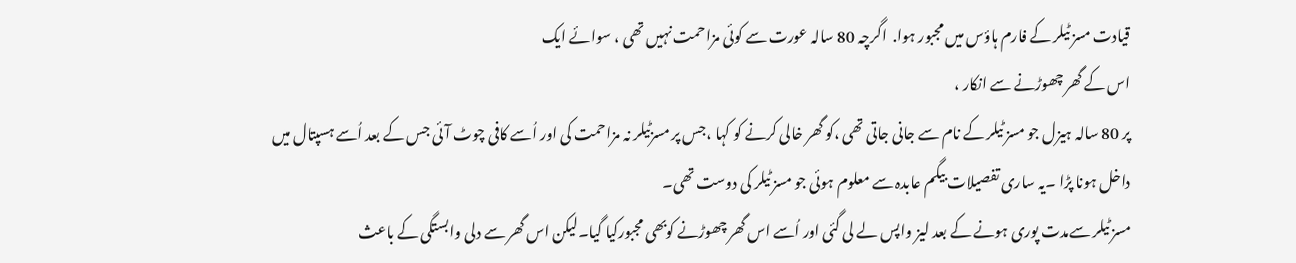قیادت مسز ٹیلر کے فارم ہاؤس میں مجبور ہوا.  اگرچہ 80 سالہ عورت سے کوئی مزاحمت نہیں تھی ، سوائے ایک
اس کے گھر چھوڑنے سے انکار ،
پر 80 سالہ ہیزل جو مسز ٹیلر کے نام سے جانی جاتی تھی ،کو گھر خالی کرنے کو کہا ،جس پر مسزٹیلر نہ مزاحمت کی اور اُسے کافی چوٹ آئی جس کے بعد اُسے ہسپتال میں داخل ہونا پڑا ۔یہ ساری تفصیلات بیگم عابدہ سے معلوم ہوئی جو مسز ٹیلر کی دوست تھی۔
مسز ٹیلر سےمدت پوری ہونے کے بعد لیز واپس لے لی گئی اور اُسے اس گھر چھوڑنے کوبھی مجبورکیا گیا۔لیکن اس گھر سے دلی وابستگی کے باعث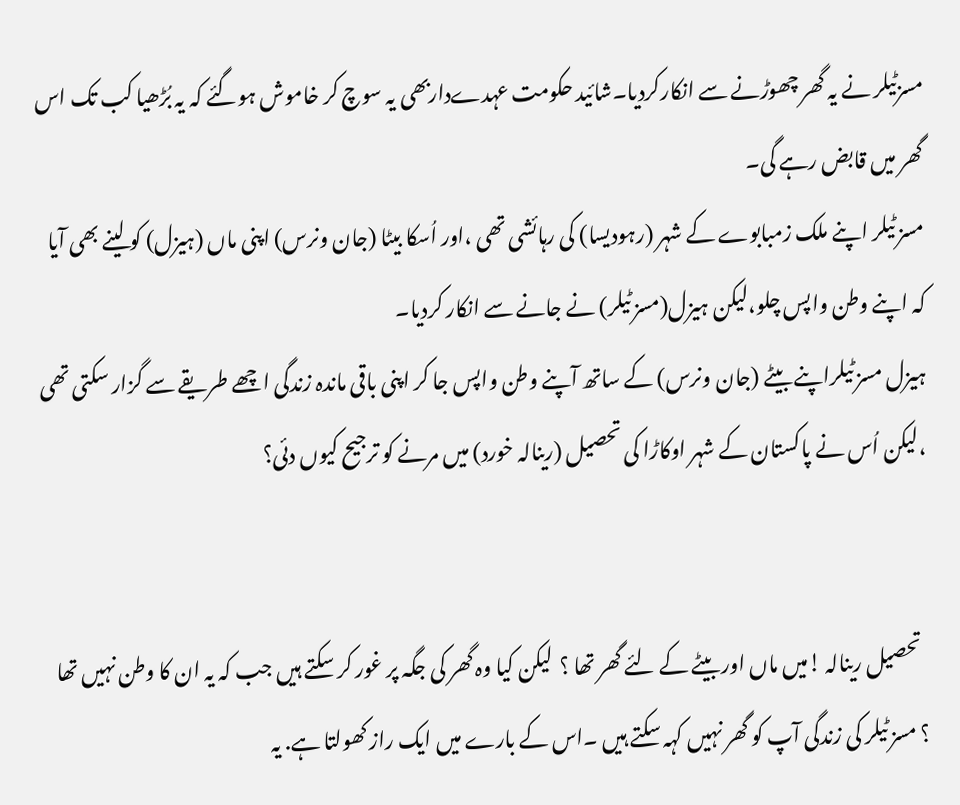مسزٹیلر نے یہ گھر چھوڑنے سے انکارکردیا۔شائید حکومت عہدےداربھی یہ سوچ کر خاموش ہوگئے کہ یہ بُڑھیا کب تک اس گھر میں قابض رہے گی۔
مسز ٹیلر اپنے ملک زمبابوے کے شہر (رہودیسا) کی رہائشی تھی ،اور اُسکا بیٹا (جان ونرس) اپنی ماں (ہیزل) کو لینے بھی آیا کہ اپنے وطن واپس چلو،لیکن ہیزل(مسز ٹیلر) نے جانے سے انکار کردیا۔
ہیزل مسز ٹیلراپنے بیٹے (جان ونرس) کے ساتھ آپنے وطن واپس جا کر اپنی باقی ماندہ زندگی اچھے طریقے سے گزار سکتی تھی ،لیکن اُس نے پاکستان کے شہر اوکاڑا کی تحصیل (رینالہ خورد) میں مرنے کو ترجیح کیوں دئی؟


  تحصیل رینالہ !میں ماں اور بیٹے کے لئے گھر تھا ؟  لیکن کیا وہ گھر کی جگہ پر غور کر سکتے ہیں جب کہ یہ ان کا وطن نہیں تھا ؟ مسز ٹیلر کی زندگی آپ کو گھر نہیں کہہ سکتے ہیں ۔اس کے بارے میں ایک راز کھولتا ہے. یہ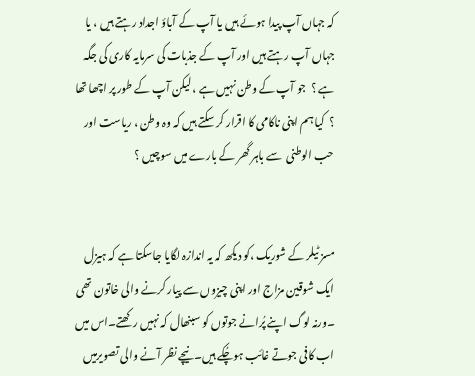کہ جہاں آپ پیدا ہوئے ہیں یا آپ کے آباؤ اجداد رہتے ہیں ، یا جہاں آپ رہتے ہیں اور آپ کے جذبات کی سرمایہ کاری کی جگہ ہے ؟  جو آپ کے وطن نہیں ہے ، لیکن آپ کے طور پر اچھا تھا ؟  کیا ہم اپنی ناکامی کا اقرار کر سکتے ہیں کہ وہ وطن ، ریاست اور حب الوطنی  سے باہر گھر کے بارے میں سوچیں ؟


مسز ٹیلر کے شوریک ،کو دیکھ کہ یہ اندازہ لگایا جاسکتا ہے کہ ہیزل ایک شوقین مزاج اور اپنی چیزوں سے پیار کرنے والی خاتون تھی ۔ورنہ لوگ اپنے پُرانے جوتوں کو سبنھال کہ نہیں رکھتے۔اس میں اب کافی جوتے غائب ہوچُکے ہیں۔نیچے نظر آنے والی تصویرمیں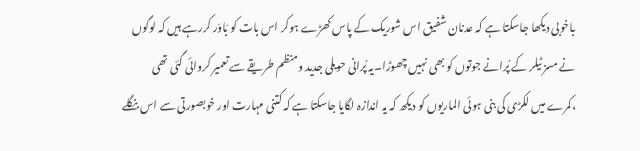باخوبی دیکھا جاسکتا ہے کہ عدنان شفیق اس شوریک کے پاس کھڑے ہوکر اس بات کو بَاوَر کررہے ہیں کہ لوگوں نے مسز ٹیلر کے پُرانے جوتوں کو بھی نہیں چھوڑا۔یہ پُرانی حویلی جدید ومنظم طریقے سے تعمیر کروائی گئی تھی ،کمرے میں لکڑی کی بنی ہوئی الماریوں کو دیکھ کہ یہ اندازہ لگایا جاسکتا ہے کہ کتنی مہارت اور خوبصورتی سے اس بنگلے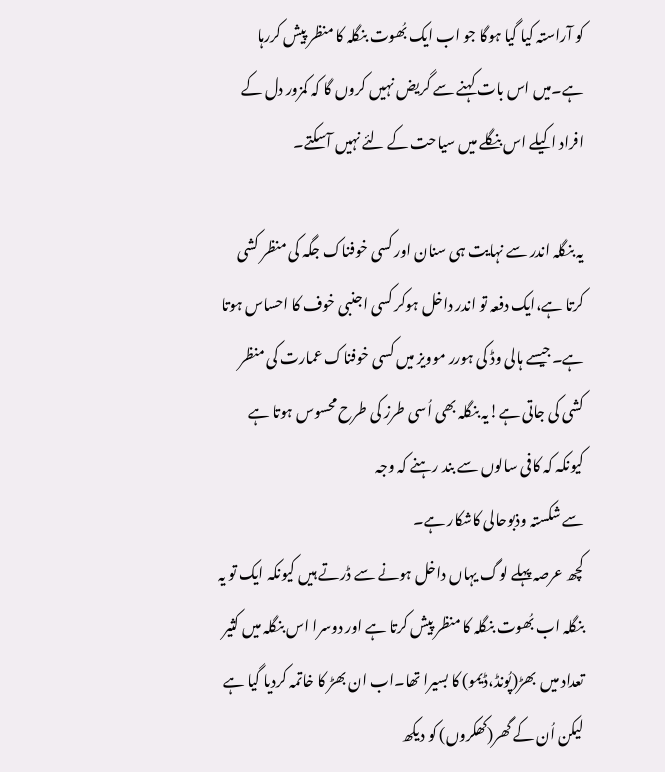کو آراستہ کیا گیا ہوگا جو اب ایک بُھوت بنگلہ کا منظر پیش کررہا ہے۔میں اس بات کہنے سے گریض نہیں کروں گا کہ کمزور دل کے افراد اکیلے اس بنگلے میں سیاحت کے لئے نہیں آسکتے۔

یہ بنگلہ اندر سے نہایت ہی سنان اور کسی خوفناک جگہ کی منظر کشی کرتا ہے،ایک دفعہ تو اندر داخل ہوکر کسی اجنبی خوف کا احساس ہوتا ہے۔جیسے ہالی وڈ کی ہورر موویز میں کسی خوفناک عمارت کی منظر کشی کی جاتی ہے!یہ بنگلہ بھی اُسی طرز کی طرح محسوس ہوتا ہے کیونکہ کہ کافی سالوں سے بند رہنے کہ وجہ
سے شکستہ وذبوحالی کاشکار ہے۔
کچھ عرصہ پہلے لوگ یہاں داخل ہونے سے ڈرتے ہیں کیونکہ ایک تو یہ بنگلہ اب بُھوت بنگلہ کا منظر پیش کرتا ہے اور دوسرا اس بنگلہ میں کثیر تعداد میں  بھڑ(پُونڈ،ڈیمو) کا بسیرا تھا۔اب ان بھڑ کا خاتمہ کردیا گیا ہے لیکن اُن کے گھر(کھکروں) کو دیکھ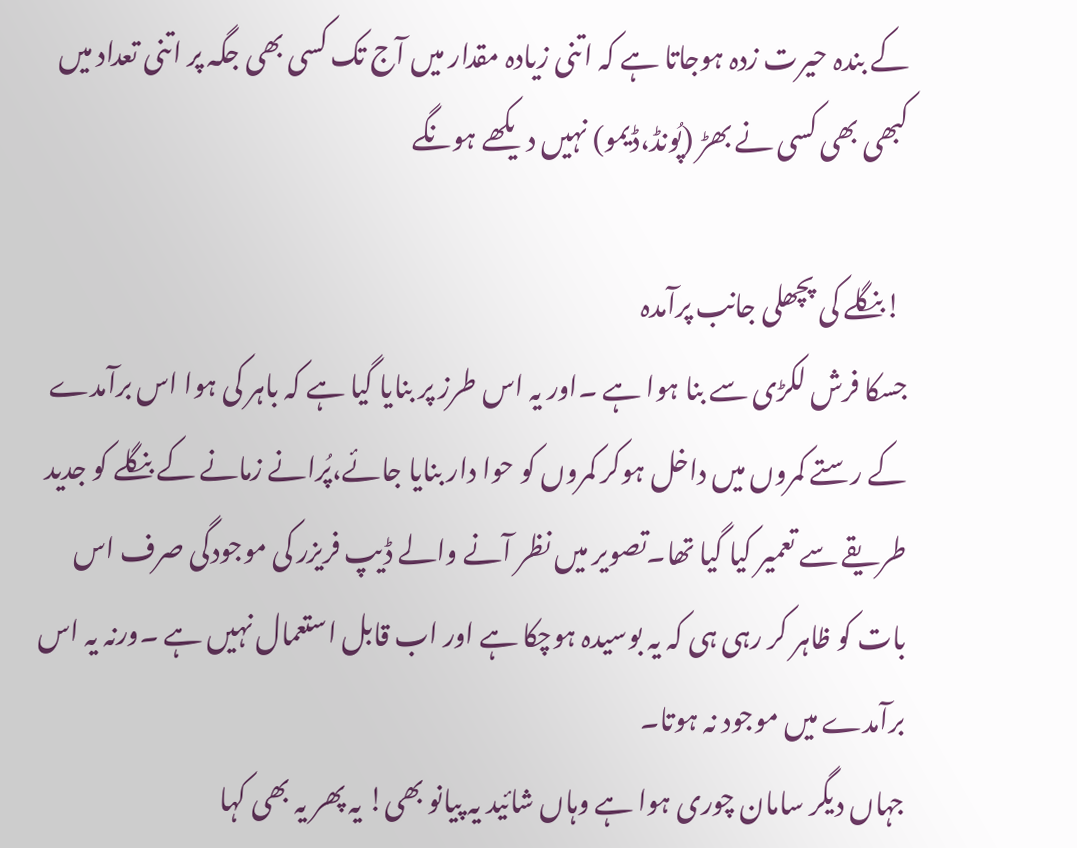کے بندہ حیرت زدہ ہوجاتا ہے کہ اتنی زیادہ مقدار میں آج تک کسی بھی جگہ پر اتنی تعداد میں کبھی بھی کسی نے بھڑ (پُونڈ،ڈیمو) نہیں دیکھے ہونگے

 !بنگلے کی پچھلی جانب پرآمدہ
جسکا فرش لکڑی سے بنا ہوا ہے ۔اور یہ اس طرز پر بنایا گیا ہے کہ باہر کی ہوا اس برآمدے کے رستے کمروں میں داخل ہوکر کمروں کو حوا دار بنایا جائے،پُرانے زمانے کے بنگلے کو جدید طریقے سے تعمیر کیا گیا تھا۔تصویر میں نظر آنے والے ڈیپ فریزر کی موجودگی صرف اس بات کو ظاہر کر رہی ہی کہ یہ بوسیدہ ہوچکا ہے اور اب قابل استعمال نہیں ہے ۔ورنہ یہ اس برآمدے میں موجود نہ ہوتا۔
جہاں دیگر سامان چوری ہوا ہے وہاں شائید یہ پیانو بھی! یہ پھر یہ بھی کہا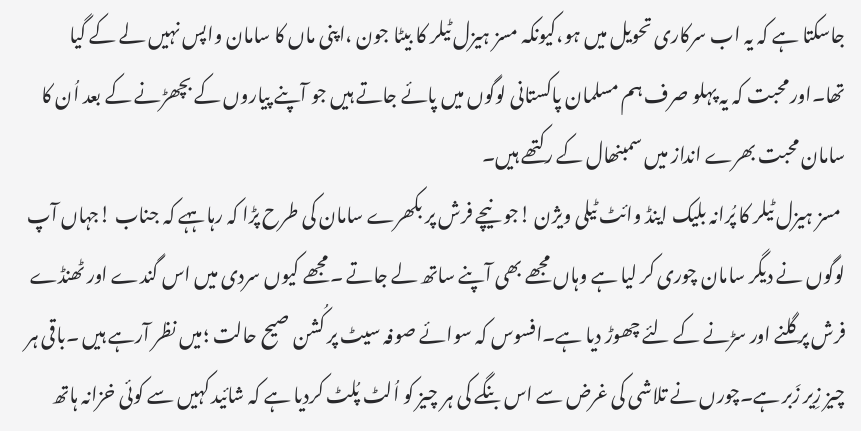جاسکتا ہے کہ یہ اب سرکاری تحویل میں ہو،کیونکہ مسز ہیزل ٹیلر کا بیٹا جون ،اپنی ماں کا سامان واپس نہیں لے کے گیا تھا۔اور محبت کہ یہ پہلو صرف ہم مسلمان پاکستانی لوگوں میں پائے جاتے ہیں جو آپنے پیاروں کے بچھڑنے کے بعد اُن کا سامان محبت بھرے انداز میں سمبنھال کے رکتھے ہیں۔
 مسز ہیزل ٹیلر کا پُرانہ بلیک اینڈ وائٹ ٹیلی ویژن !جو نیچے فرش پر بکھرے سامان کی طرح پڑا کہ رہا ہہے کہ جناب !جہاں آپ لوگوں نے دیگر سامان چوری کر لیا ہے وہاں مجھے بھی آپنے ساتھ لے جاتے ۔مجھے کیوں سردی میں اس گندے اور ٹھنڈے فرش پر گلنے اور سڑنے کے لئے چھوڑ دیا ہے۔افسوس کہ سوائے صوفہ سیٹ پر کُشن صیح حالت ؛میں نظر آرہے ہیں ۔باقی ہر چیز زِیر زَبر ہے۔چورں نے تلاشی کی غرض سے اس بنگے کی ہر چیز کو اُلٹ پُلٹ کردیا ہے کہ شائید کہیں سے کوئی خزانہ ہاتھ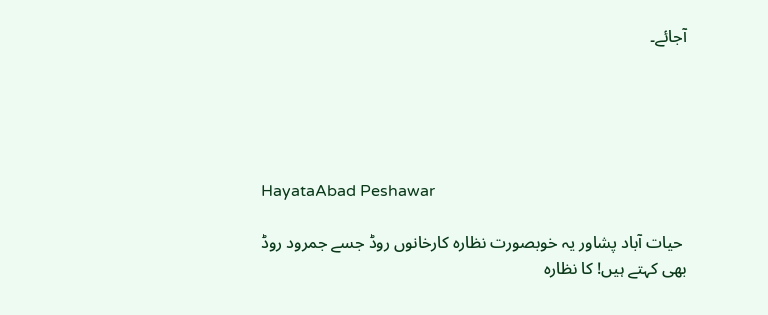آجائے۔





HayataAbad Peshawar

 حیات آباد پشاور یہ خوبصورت نظارہ کارخانوں روڈ جسے جمرود روڈ بھی کہتے ہیں! کا نظارہ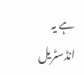ہے یہ انڈسٹریل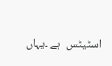اسٹیٹس  ہے ۔یہاں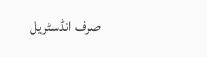صرف انڈسٹریل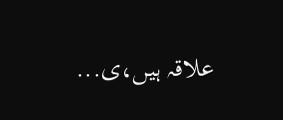علاقہ ہیں،ی...